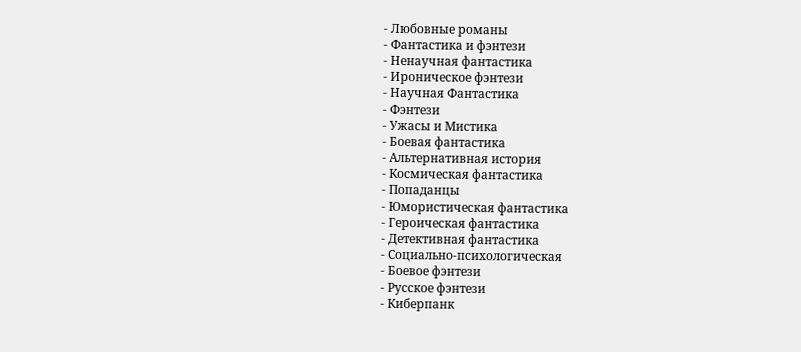- Любовные романы
- Фантастика и фэнтези
- Ненаучная фантастика
- Ироническое фэнтези
- Научная Фантастика
- Фэнтези
- Ужасы и Мистика
- Боевая фантастика
- Альтернативная история
- Космическая фантастика
- Попаданцы
- Юмористическая фантастика
- Героическая фантастика
- Детективная фантастика
- Социально-психологическая
- Боевое фэнтези
- Русское фэнтези
- Киберпанк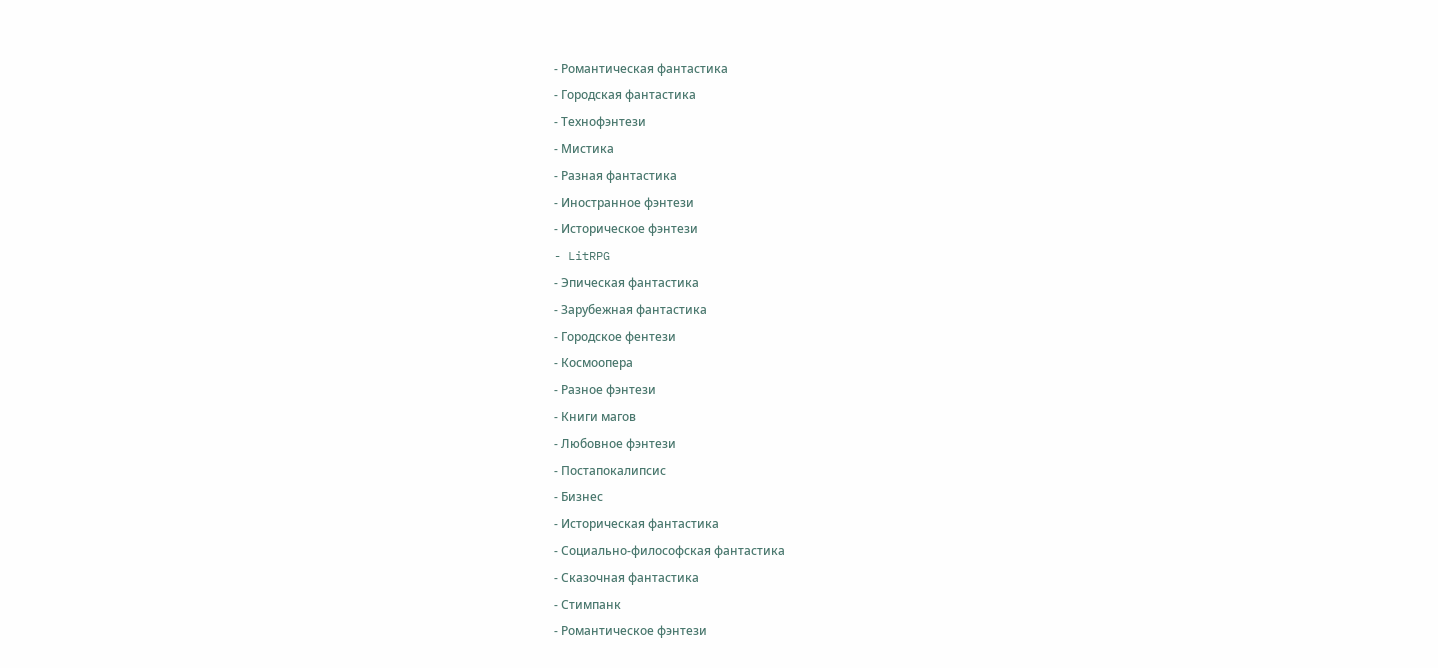- Романтическая фантастика
- Городская фантастика
- Технофэнтези
- Мистика
- Разная фантастика
- Иностранное фэнтези
- Историческое фэнтези
- LitRPG
- Эпическая фантастика
- Зарубежная фантастика
- Городское фентези
- Космоопера
- Разное фэнтези
- Книги магов
- Любовное фэнтези
- Постапокалипсис
- Бизнес
- Историческая фантастика
- Социально-философская фантастика
- Сказочная фантастика
- Стимпанк
- Романтическое фэнтези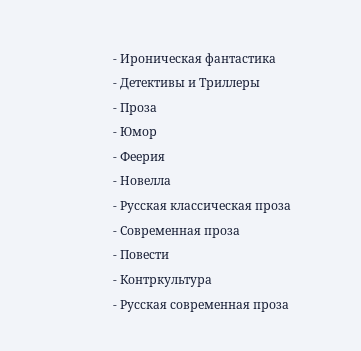- Ироническая фантастика
- Детективы и Триллеры
- Проза
- Юмор
- Феерия
- Новелла
- Русская классическая проза
- Современная проза
- Повести
- Контркультура
- Русская современная проза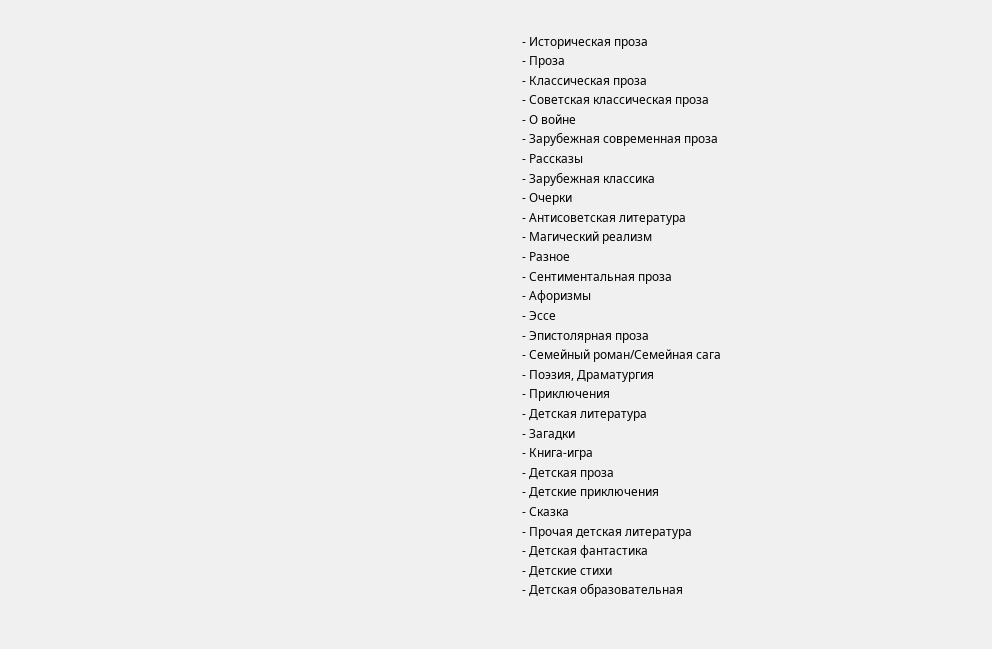- Историческая проза
- Проза
- Классическая проза
- Советская классическая проза
- О войне
- Зарубежная современная проза
- Рассказы
- Зарубежная классика
- Очерки
- Антисоветская литература
- Магический реализм
- Разное
- Сентиментальная проза
- Афоризмы
- Эссе
- Эпистолярная проза
- Семейный роман/Семейная сага
- Поэзия, Драматургия
- Приключения
- Детская литература
- Загадки
- Книга-игра
- Детская проза
- Детские приключения
- Сказка
- Прочая детская литература
- Детская фантастика
- Детские стихи
- Детская образовательная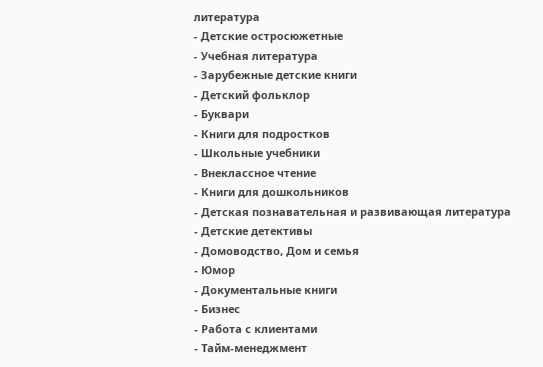литература
- Детские остросюжетные
- Учебная литература
- Зарубежные детские книги
- Детский фольклор
- Буквари
- Книги для подростков
- Школьные учебники
- Внеклассное чтение
- Книги для дошкольников
- Детская познавательная и развивающая литература
- Детские детективы
- Домоводство, Дом и семья
- Юмор
- Документальные книги
- Бизнес
- Работа с клиентами
- Тайм-менеджмент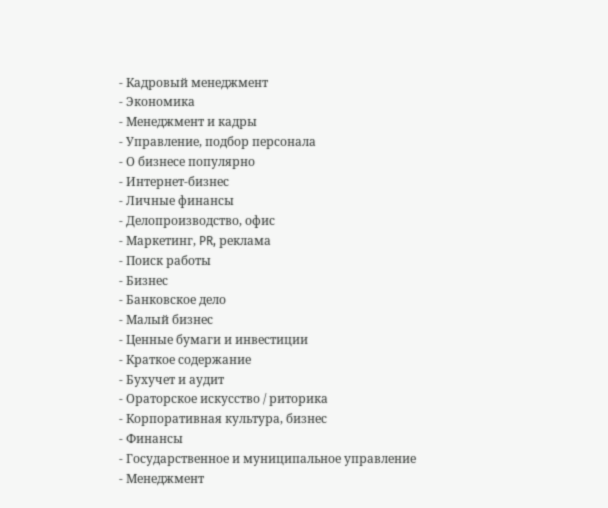- Кадровый менеджмент
- Экономика
- Менеджмент и кадры
- Управление, подбор персонала
- О бизнесе популярно
- Интернет-бизнес
- Личные финансы
- Делопроизводство, офис
- Маркетинг, PR, реклама
- Поиск работы
- Бизнес
- Банковское дело
- Малый бизнес
- Ценные бумаги и инвестиции
- Краткое содержание
- Бухучет и аудит
- Ораторское искусство / риторика
- Корпоративная культура, бизнес
- Финансы
- Государственное и муниципальное управление
- Менеджмент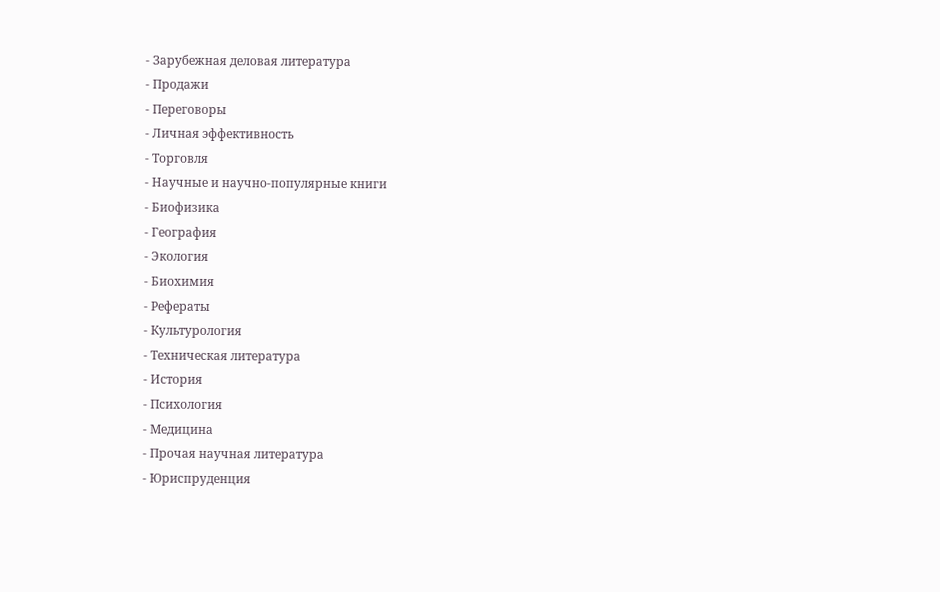- Зарубежная деловая литература
- Продажи
- Переговоры
- Личная эффективность
- Торговля
- Научные и научно-популярные книги
- Биофизика
- География
- Экология
- Биохимия
- Рефераты
- Культурология
- Техническая литература
- История
- Психология
- Медицина
- Прочая научная литература
- Юриспруденция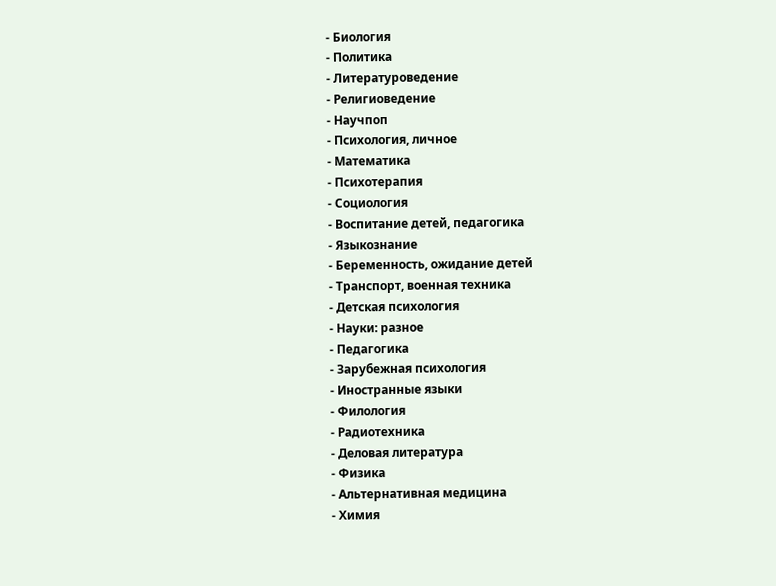- Биология
- Политика
- Литературоведение
- Религиоведение
- Научпоп
- Психология, личное
- Математика
- Психотерапия
- Социология
- Воспитание детей, педагогика
- Языкознание
- Беременность, ожидание детей
- Транспорт, военная техника
- Детская психология
- Науки: разное
- Педагогика
- Зарубежная психология
- Иностранные языки
- Филология
- Радиотехника
- Деловая литература
- Физика
- Альтернативная медицина
- Химия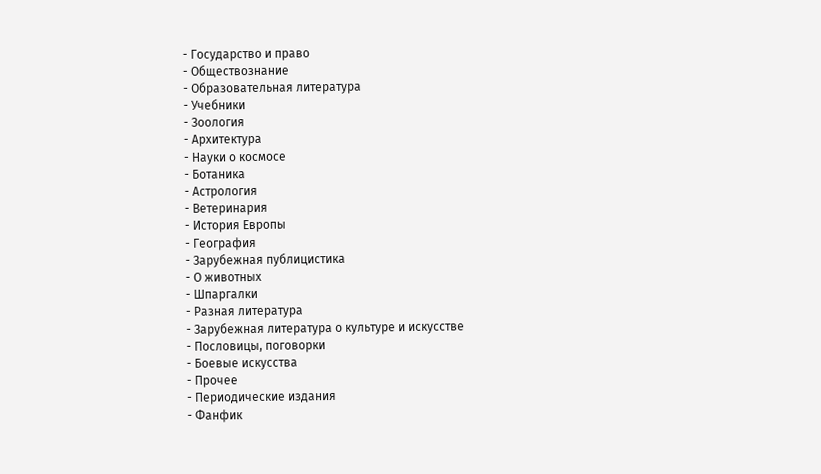- Государство и право
- Обществознание
- Образовательная литература
- Учебники
- Зоология
- Архитектура
- Науки о космосе
- Ботаника
- Астрология
- Ветеринария
- История Европы
- География
- Зарубежная публицистика
- О животных
- Шпаргалки
- Разная литература
- Зарубежная литература о культуре и искусстве
- Пословицы, поговорки
- Боевые искусства
- Прочее
- Периодические издания
- Фанфик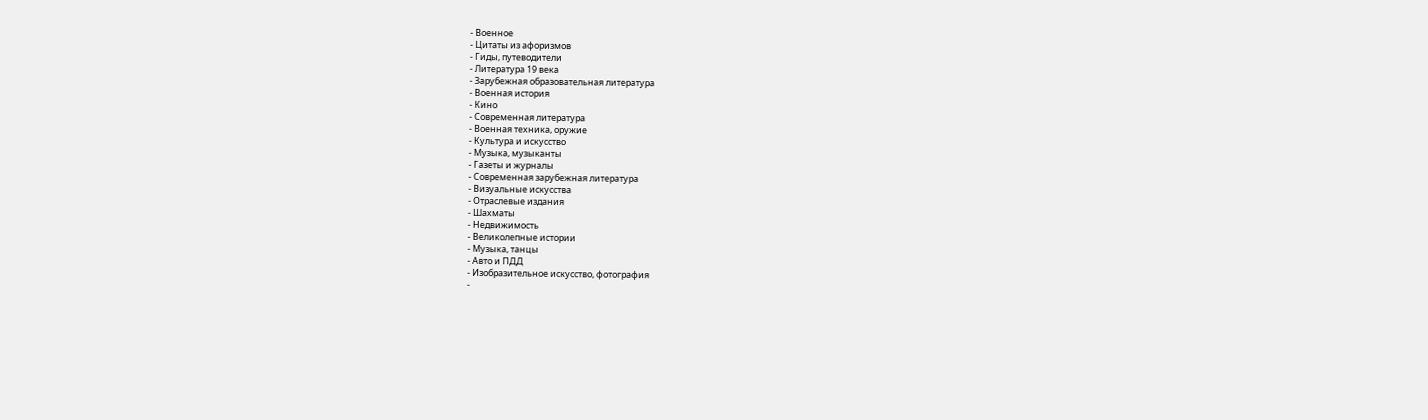- Военное
- Цитаты из афоризмов
- Гиды, путеводители
- Литература 19 века
- Зарубежная образовательная литература
- Военная история
- Кино
- Современная литература
- Военная техника, оружие
- Культура и искусство
- Музыка, музыканты
- Газеты и журналы
- Современная зарубежная литература
- Визуальные искусства
- Отраслевые издания
- Шахматы
- Недвижимость
- Великолепные истории
- Музыка, танцы
- Авто и ПДД
- Изобразительное искусство, фотография
-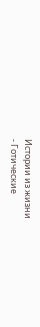Истории из жизни
- Готические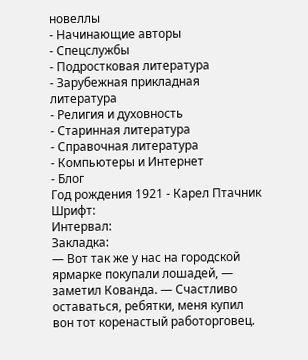новеллы
- Начинающие авторы
- Спецслужбы
- Подростковая литература
- Зарубежная прикладная литература
- Религия и духовность
- Старинная литература
- Справочная литература
- Компьютеры и Интернет
- Блог
Год рождения 1921 - Карел Птачник
Шрифт:
Интервал:
Закладка:
— Вот так же у нас на городской ярмарке покупали лошадей, — заметил Кованда. — Счастливо оставаться, ребятки, меня купил вон тот коренастый работорговец.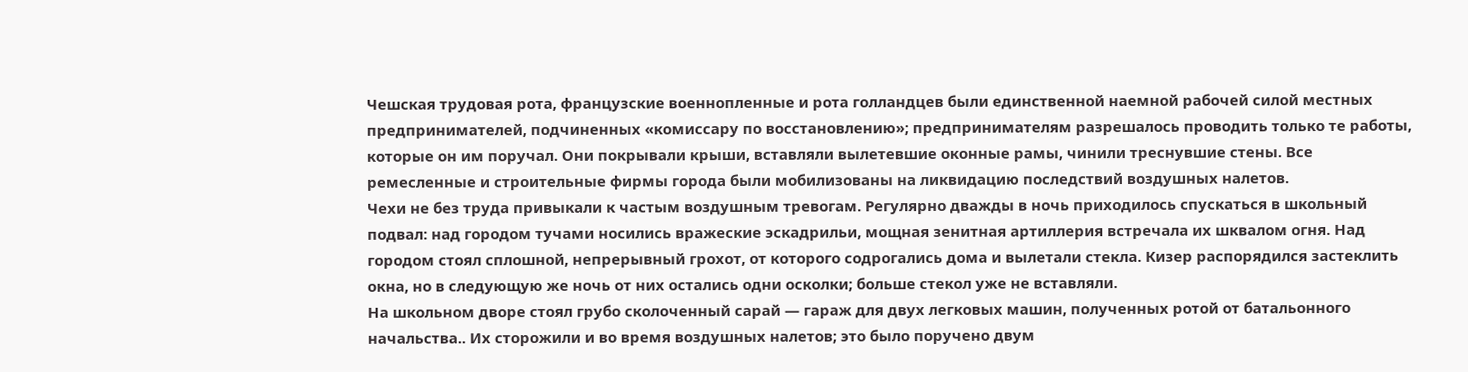Чешская трудовая рота, французские военнопленные и рота голландцев были единственной наемной рабочей силой местных предпринимателей, подчиненных «комиссару по восстановлению»; предпринимателям разрешалось проводить только те работы, которые он им поручал. Они покрывали крыши, вставляли вылетевшие оконные рамы, чинили треснувшие стены. Все ремесленные и строительные фирмы города были мобилизованы на ликвидацию последствий воздушных налетов.
Чехи не без труда привыкали к частым воздушным тревогам. Регулярно дважды в ночь приходилось спускаться в школьный подвал: над городом тучами носились вражеские эскадрильи, мощная зенитная артиллерия встречала их шквалом огня. Над городом стоял сплошной, непрерывный грохот, от которого содрогались дома и вылетали стекла. Кизер распорядился застеклить окна, но в следующую же ночь от них остались одни осколки; больше стекол уже не вставляли.
На школьном дворе стоял грубо сколоченный сарай — гараж для двух легковых машин, полученных ротой от батальонного начальства.. Их сторожили и во время воздушных налетов; это было поручено двум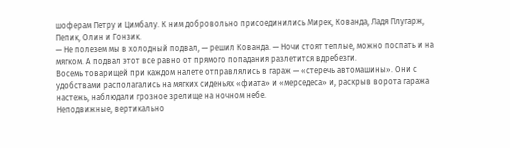шоферам Петру и Цимбалу. К ним добровольно присоединились Мирек, Кованда, Ладя Плугарж, Пепик, Олин и Гонзик.
— Не полезем мы в холодный подвал, — решил Кованда. — Ночи стоят теплые, можно поспать и на мягком. А подвал этот все равно от прямого попадания разлетится вдребезги.
Восемь товарищей при каждом налете отправлялись в гараж — «стеречь автомашины». Они с удобствами располагались на мягких сиденьях «фиата» и «мерседеса» и, раскрыв ворота гаража настежь, наблюдали грозное зрелище на ночном небе.
Неподвижные, вертикально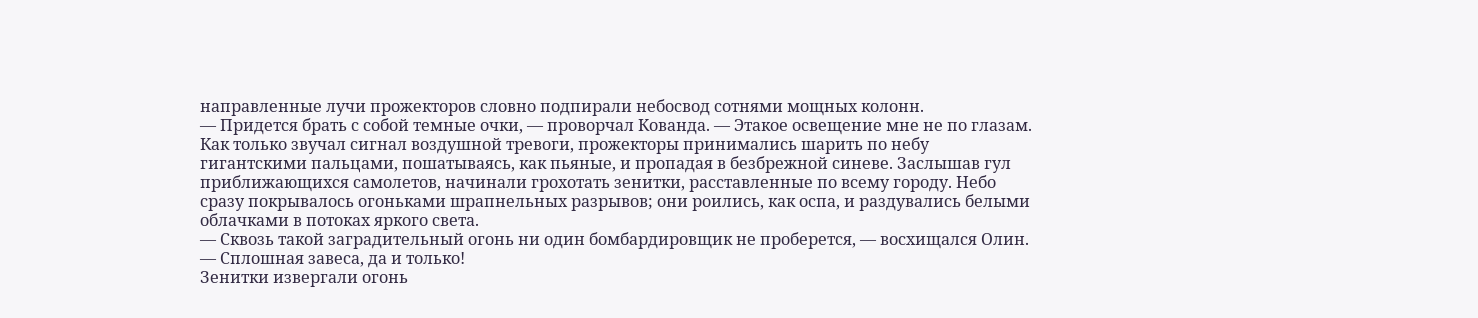направленные лучи прожекторов словно подпирали небосвод сотнями мощных колонн.
— Придется брать с собой темные очки, — проворчал Кованда. — Этакое освещение мне не по глазам.
Как только звучал сигнал воздушной тревоги, прожекторы принимались шарить по небу гигантскими пальцами, пошатываясь, как пьяные, и пропадая в безбрежной синеве. Заслышав гул приближающихся самолетов, начинали грохотать зенитки, расставленные по всему городу. Небо сразу покрывалось огоньками шрапнельных разрывов; они роились, как оспа, и раздувались белыми облачками в потоках яркого света.
— Сквозь такой заградительный огонь ни один бомбардировщик не проберется, — восхищался Олин. — Сплошная завеса, да и только!
Зенитки извергали огонь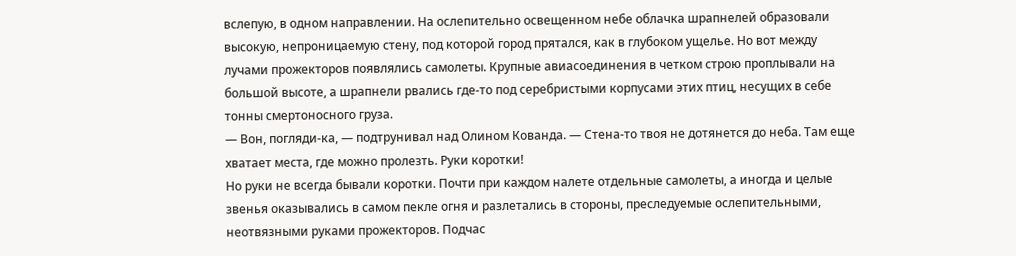вслепую, в одном направлении. На ослепительно освещенном небе облачка шрапнелей образовали высокую, непроницаемую стену, под которой город прятался, как в глубоком ущелье. Но вот между лучами прожекторов появлялись самолеты. Крупные авиасоединения в четком строю проплывали на большой высоте, а шрапнели рвались где-то под серебристыми корпусами этих птиц, несущих в себе тонны смертоносного груза.
— Вон, погляди-ка, — подтрунивал над Олином Кованда. — Стена-то твоя не дотянется до неба. Там еще хватает места, где можно пролезть. Руки коротки!
Но руки не всегда бывали коротки. Почти при каждом налете отдельные самолеты, а иногда и целые звенья оказывались в самом пекле огня и разлетались в стороны, преследуемые ослепительными, неотвязными руками прожекторов. Подчас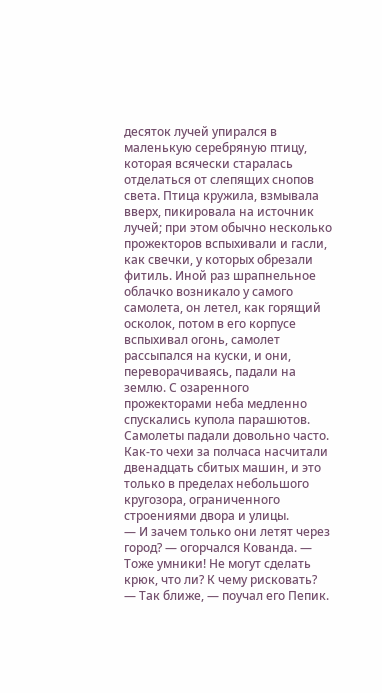десяток лучей упирался в маленькую серебряную птицу, которая всячески старалась отделаться от слепящих снопов света. Птица кружила, взмывала вверх, пикировала на источник лучей; при этом обычно несколько прожекторов вспыхивали и гасли, как свечки, у которых обрезали фитиль. Иной раз шрапнельное облачко возникало у самого самолета, он летел, как горящий осколок, потом в его корпусе вспыхивал огонь, самолет рассыпался на куски, и они, переворачиваясь, падали на землю. С озаренного прожекторами неба медленно спускались купола парашютов.
Самолеты падали довольно часто. Как-то чехи за полчаса насчитали двенадцать сбитых машин, и это только в пределах небольшого кругозора, ограниченного строениями двора и улицы.
— И зачем только они летят через город? — огорчался Кованда. — Тоже умники! Не могут сделать крюк, что ли? К чему рисковать?
— Так ближе, — поучал его Пепик.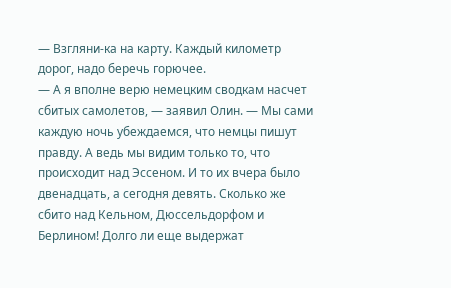— Взгляни-ка на карту. Каждый километр дорог, надо беречь горючее.
— А я вполне верю немецким сводкам насчет сбитых самолетов, — заявил Олин. — Мы сами каждую ночь убеждаемся, что немцы пишут правду. А ведь мы видим только то, что происходит над Эссеном. И то их вчера было двенадцать, а сегодня девять. Сколько же сбито над Кельном, Дюссельдорфом и Берлином! Долго ли еще выдержат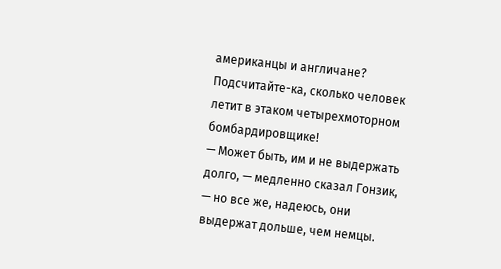американцы и англичане? Подсчитайте-ка, сколько человек летит в этаком четырехмоторном бомбардировщике!
— Может быть, им и не выдержать долго, — медленно сказал Гонзик, — но все же, надеюсь, они выдержат дольше, чем немцы.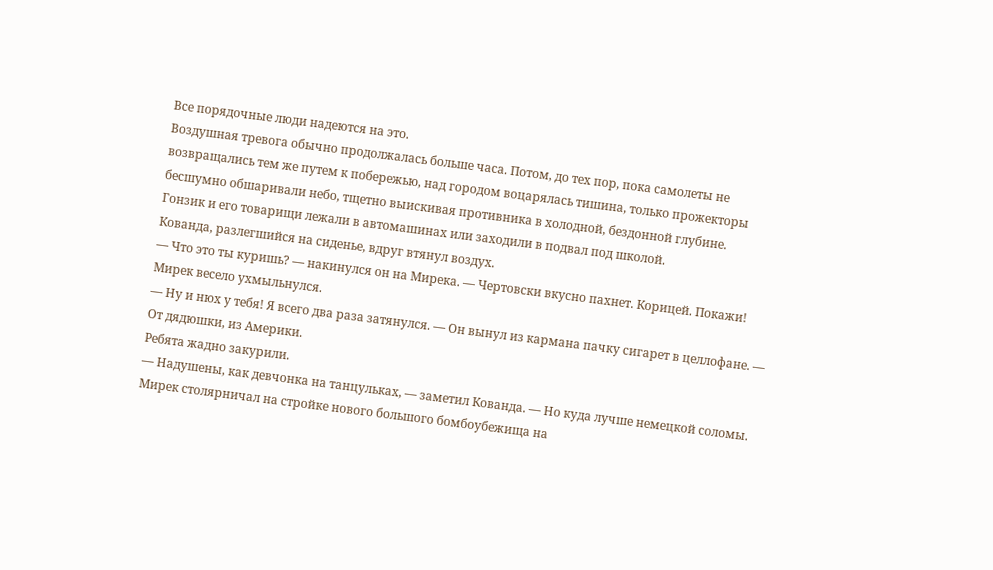Все порядочные люди надеются на это.
Воздушная тревога обычно продолжалась больше часа. Потом, до тех пор, пока самолеты не возвращались тем же путем к побережью, над городом воцарялась тишина, только прожекторы бесшумно обшаривали небо, тщетно выискивая противника в холодной, бездонной глубине.
Гонзик и его товарищи лежали в автомашинах или заходили в подвал под школой.
Кованда, разлегшийся на сиденье, вдруг втянул воздух.
— Что это ты куришь? — накинулся он на Мирека. — Чертовски вкусно пахнет. Корицей. Покажи!
Мирек весело ухмыльнулся.
— Ну и нюх у тебя! Я всего два раза затянулся. — Он вынул из кармана пачку сигарет в целлофане. — От дядюшки, из Америки.
Ребята жадно закурили.
— Надушены, как девчонка на танцульках, — заметил Кованда. — Но куда лучше немецкой соломы.
Мирек столярничал на стройке нового большого бомбоубежища на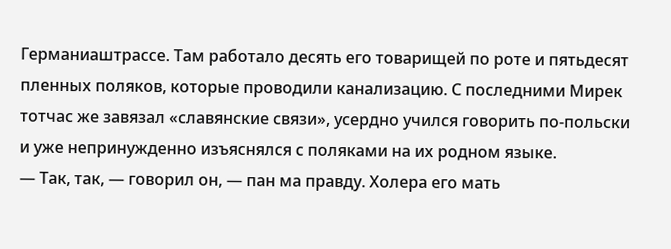Германиаштрассе. Там работало десять его товарищей по роте и пятьдесят пленных поляков, которые проводили канализацию. С последними Мирек тотчас же завязал «славянские связи», усердно учился говорить по-польски и уже непринужденно изъяснялся с поляками на их родном языке.
— Так, так, — говорил он, — пан ма правду. Холера его мать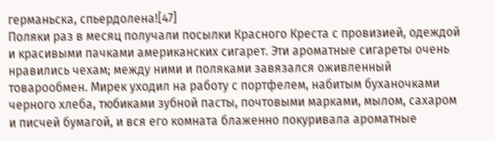германьска, спьердолена![47]
Поляки раз в месяц получали посылки Красного Креста с провизией, одеждой и красивыми пачками американских сигарет. Эти ароматные сигареты очень нравились чехам; между ними и поляками завязался оживленный товарообмен. Мирек уходил на работу с портфелем, набитым буханочками черного хлеба, тюбиками зубной пасты, почтовыми марками, мылом, сахаром и писчей бумагой, и вся его комната блаженно покуривала ароматные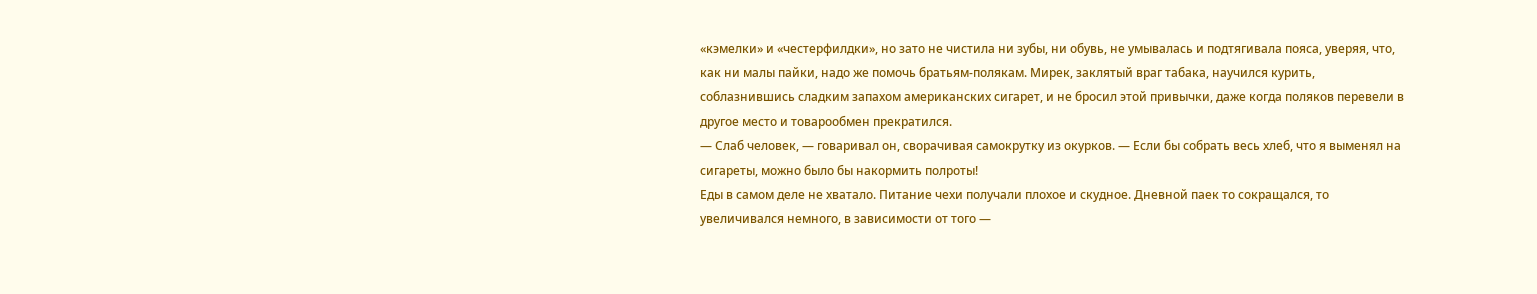«кэмелки» и «честерфилдки», но зато не чистила ни зубы, ни обувь, не умывалась и подтягивала пояса, уверяя, что, как ни малы пайки, надо же помочь братьям-полякам. Мирек, заклятый враг табака, научился курить, соблазнившись сладким запахом американских сигарет, и не бросил этой привычки, даже когда поляков перевели в другое место и товарообмен прекратился.
— Слаб человек, — говаривал он, сворачивая самокрутку из окурков. — Если бы собрать весь хлеб, что я выменял на сигареты, можно было бы накормить полроты!
Еды в самом деле не хватало. Питание чехи получали плохое и скудное. Дневной паек то сокращался, то увеличивался немного, в зависимости от того —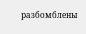разбомблены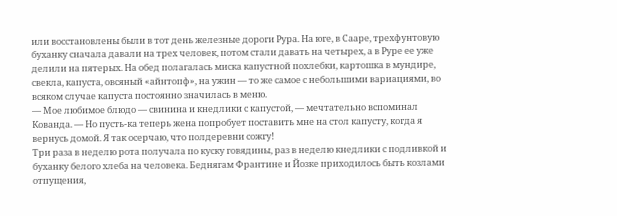или восстановлены были в тот день железные дороги Рура. На юге, в Сааре, трехфунтовую буханку сначала давали на трех человек, потом стали давать на четырех, а в Руре ее уже делили на пятерых. На обед полагалась миска капустной похлебки, картошка в мундире, свекла, капуста, овсяный «айнтопф», на ужин — то же самое с небольшими вариациями, во всяком случае капуста постоянно значилась в меню.
— Мое любимое блюдо — свинина и кнедлики с капустой, — мечтательно вспоминал Кованда. — Но пусть-ка теперь жена попробует поставить мне на стол капусту, когда я вернусь домой. Я так осерчаю, что полдеревни сожгу!
Три раза в неделю рота получала по куску говядины, раз в неделю кнедлики с подливкой и буханку белого хлеба на человека. Беднягам Франтине и Йозке приходилось быть козлами отпущения,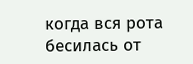когда вся рота бесилась от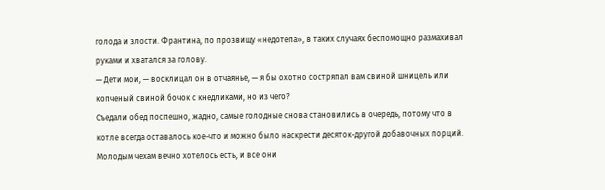голода и злости. Франтина, по прозвищу «недотепа», в таких случаях беспомощно размахивал руками и хватался за голову.
— Дети мои, — восклицал он в отчаянье, — я бы охотно состряпал вам свиной шницель или копченый свиной бочок с кнедликами, но из чего?
Съедали обед поспешно, жадно, самые голодные снова становились в очередь, потому что в котле всегда оставалось кое-что и можно было наскрести десяток-другой добавочных порций. Молодым чехам вечно хотелось есть, и все они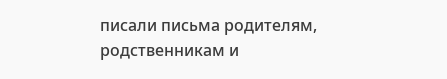писали письма родителям, родственникам и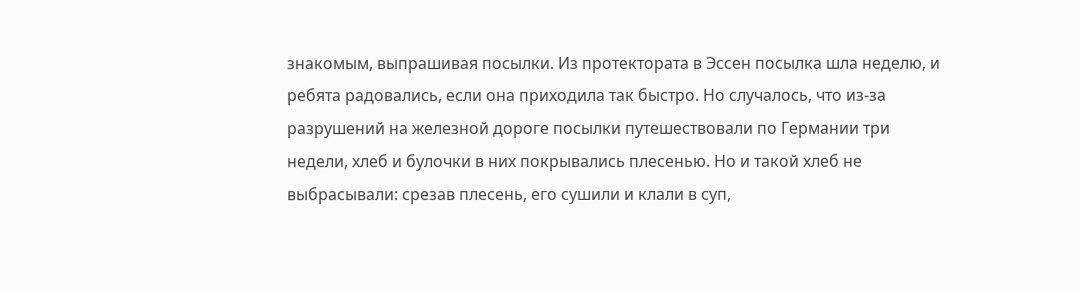знакомым, выпрашивая посылки. Из протектората в Эссен посылка шла неделю, и ребята радовались, если она приходила так быстро. Но случалось, что из-за разрушений на железной дороге посылки путешествовали по Германии три недели, хлеб и булочки в них покрывались плесенью. Но и такой хлеб не выбрасывали: срезав плесень, его сушили и клали в суп,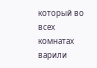который во всех комнатах варили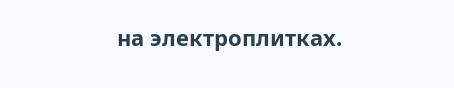на электроплитках.